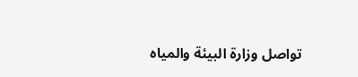تواصل وزارة البيئة والمياه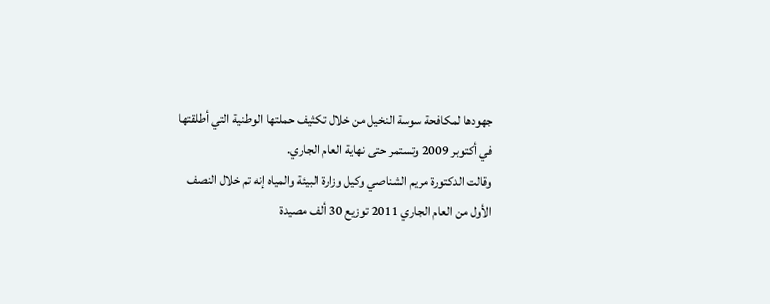جهودها لمكافحة سوسة النخيل من خلال تكثيف حملتها الوطنية التي أطلقتها في أكتوبر 2009 وتستمر حتى نهاية العام الجاري.
وقالت الدكتورة مريم الشناصي وكيل وزارة البيئة والمياه إنه تم خلال النصف الأول من العام الجاري 2011 توزيع 30 ألف مصيدة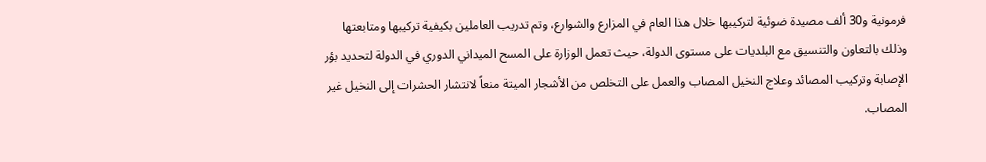فرمونية و30 ألف مصيدة ضوئية لتركيبها خلال هذا العام في المزارع والشوارع، وتم تدريب العاملين بكيفية تركيبها ومتابعتها وذلك بالتعاون والتنسيق مع البلديات على مستوى الدولة، حيث تعمل الوزارة على المسح الميداني الدوري في الدولة لتحديد بؤر الإصابة وتركيب المصائد وعلاج النخيل المصاب والعمل على التخلص من الأشجار الميتة منعاً لانتشار الحشرات إلى النخيل غير المصاب.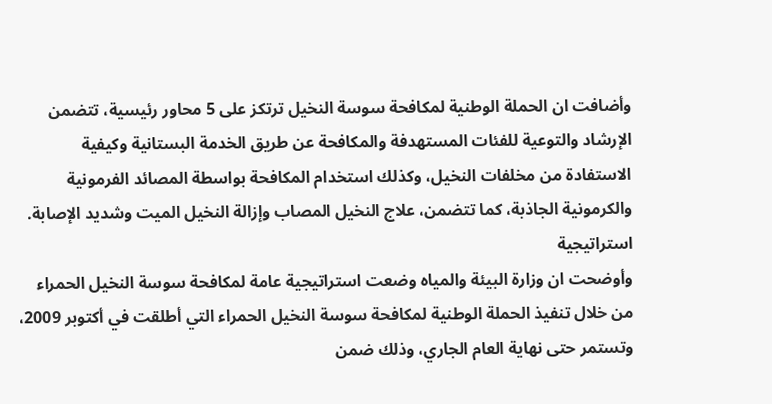وأضافت ان الحملة الوطنية لمكافحة سوسة النخيل ترتكز على 5 محاور رئيسية، تتضمن الإرشاد والتوعية للفئات المستهدفة والمكافحة عن طريق الخدمة البستانية وكيفية الاستفادة من مخلفات النخيل، وكذلك استخدام المكافحة بواسطة المصائد الفرمونية والكرمونية الجاذبة، كما تتضمن، علاج النخيل المصاب وإزالة النخيل الميت وشديد الإصابة.
استراتيجية
وأوضحت ان وزارة البيئة والمياه وضعت استراتيجية عامة لمكافحة سوسة النخيل الحمراء من خلال تنفيذ الحملة الوطنية لمكافحة سوسة النخيل الحمراء التي أطلقت في أكتوبر 2009، وتستمر حتى نهاية العام الجاري، وذلك ضمن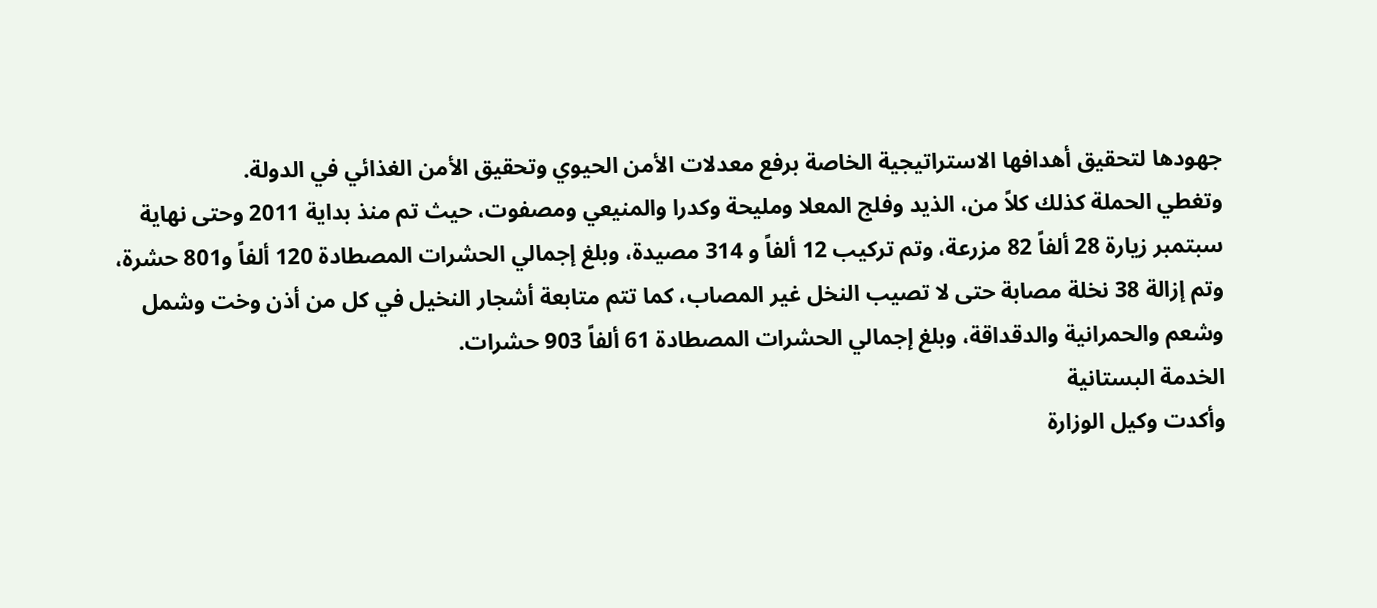جهودها لتحقيق أهدافها الاستراتيجية الخاصة برفع معدلات الأمن الحيوي وتحقيق الأمن الغذائي في الدولة.
وتغطي الحملة كذلك كلاً من، الذيد وفلج المعلا ومليحة وكدرا والمنيعي ومصفوت، حيث تم منذ بداية 2011 وحتى نهاية سبتمبر زيارة 28 ألفاً 82 مزرعة، وتم تركيب 12 ألفاً و 314 مصيدة، وبلغ إجمالي الحشرات المصطادة 120 ألفاً و801 حشرة، وتم إزالة 38 نخلة مصابة حتى لا تصيب النخل غير المصاب، كما تتم متابعة أشجار النخيل في كل من أذن وخت وشمل وشعم والحمرانية والدقداقة، وبلغ إجمالي الحشرات المصطادة 61 ألفاً 903 حشرات.
الخدمة البستانية
وأكدت وكيل الوزارة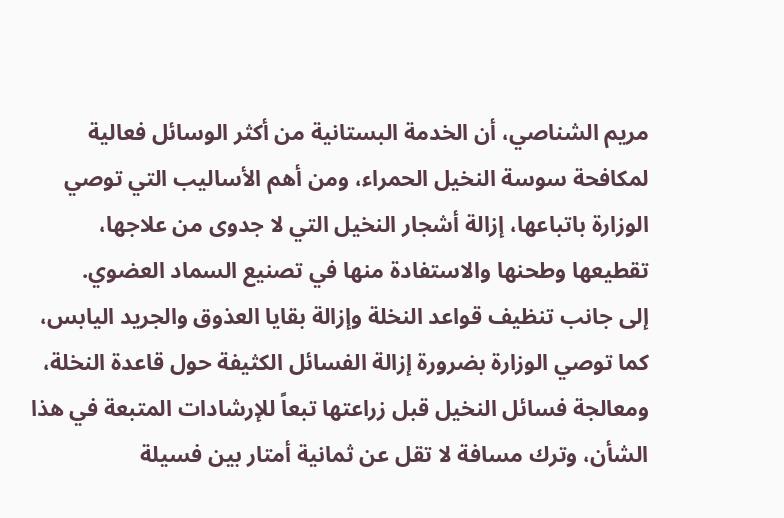مريم الشناصي، أن الخدمة البستانية من أكثر الوسائل فعالية لمكافحة سوسة النخيل الحمراء، ومن أهم الأساليب التي توصي الوزارة باتباعها، إزالة أشجار النخيل التي لا جدوى من علاجها، تقطيعها وطحنها والاستفادة منها في تصنيع السماد العضوي.
إلى جانب تنظيف قواعد النخلة وإزالة بقايا العذوق والجريد اليابس، كما توصي الوزارة بضرورة إزالة الفسائل الكثيفة حول قاعدة النخلة، ومعالجة فسائل النخيل قبل زراعتها تبعاً للإرشادات المتبعة في هذا الشأن، وترك مسافة لا تقل عن ثمانية أمتار بين فسيلة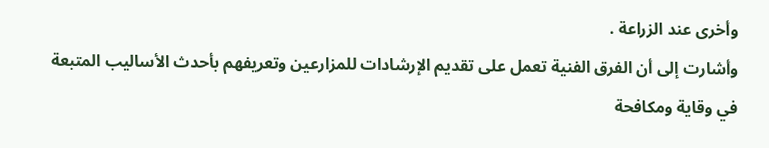وأخرى عند الزراعة .
وأشارت إلى أن الفرق الفنية تعمل على تقديم الإرشادات للمزارعين وتعريفهم بأحدث الأساليب المتبعة في وقاية ومكافحة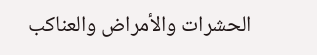الحشرات والأمراض والعناكب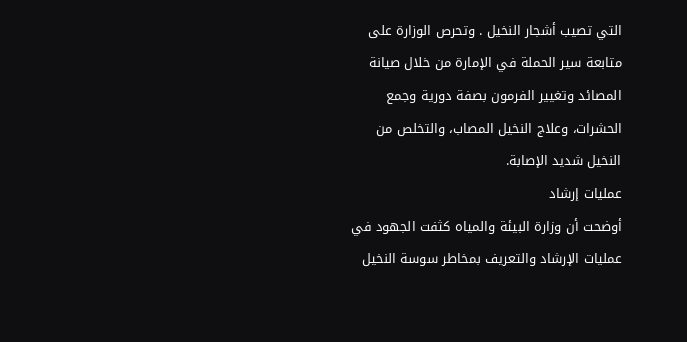التي تصيب أشجار النخيل . وتحرص الوزارة على متابعة سير الحملة في الإمارة من خلال صيانة المصائد وتغيير الفرمون بصفة دورية وجمع الحشرات، وعلاج النخيل المصاب، والتخلص من النخيل شديد الإصابة.
عمليات إرشاد
أوضحت أن وزارة البيئة والمياه كثفت الجهود في عمليات الإرشاد والتعريف بمخاطر سوسة النخيل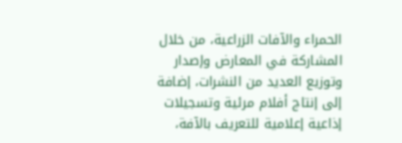الحمراء والآفات الزراعية، من خلال المشاركة في المعارض وإصدار وتوزيع العديد من النشرات، إضافة إلى إنتاج أفلام مرئية وتسجيلات إذاعية إعلامية للتعريف بالآفة،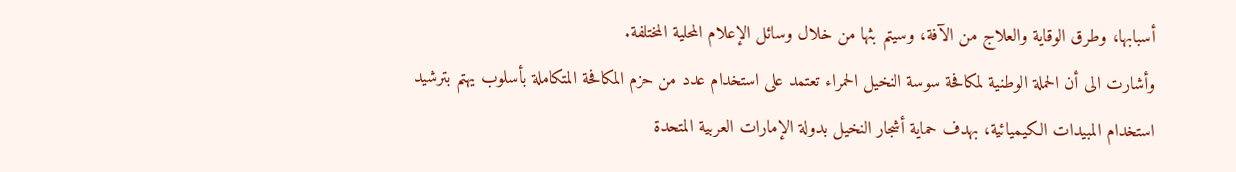أسبابها، وطرق الوقاية والعلاج من الآفة، وسيتم بثها من خلال وسائل الإعلام المحلية المختلفة.
وأشارت الى أن الحملة الوطنية لمكافحة سوسة النخيل الحمراء تعتمد على استخدام عدد من حزم المكافحة المتكاملة بأسلوب يهتم بترشيد استخدام المبيدات الكيميائية، بهدف حماية أشجار النخيل بدولة الإمارات العربية المتحدة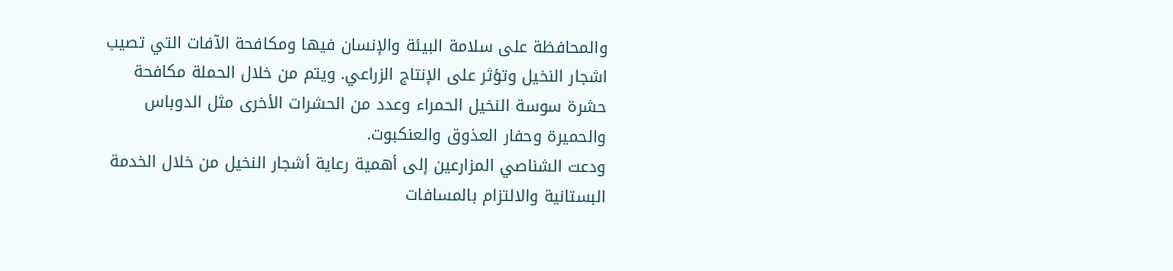والمحافظة على سلامة البيئة والإنسان فيها ومكافحة الآفات التي تصيب اشجار النخيل وتؤثر على الإنتاج الزراعي. ويتم من خلال الحملة مكافحة حشرة سوسة النخيل الحمراء وعدد من الحشرات الأخرى مثل الدوباس والحميرة وحفار العذوق والعنكبوت.
ودعت الشناصي المزارعين إلى أهمية رعاية أشجار النخيل من خلال الخدمة البستانية والالتزام بالمسافات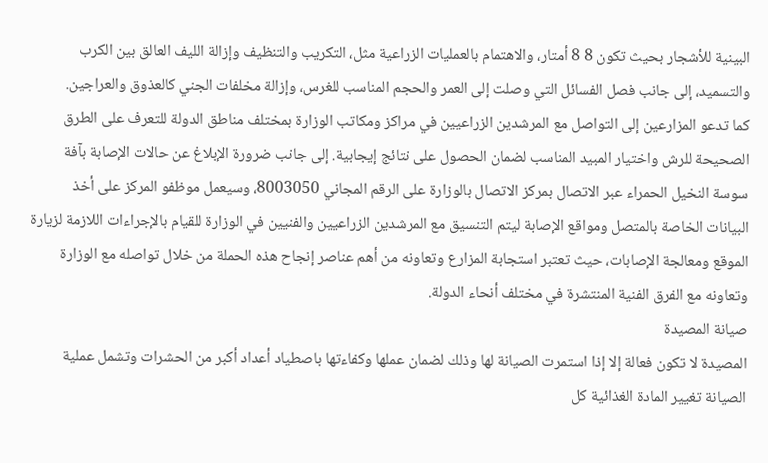البينية للأشجار بحيث تكون 8 8 أمتار، والاهتمام بالعمليات الزراعية مثل، التكريب والتنظيف وإزالة الليف العالق بين الكرب والتسميد، إلى جانب فصل الفسائل التي وصلت إلى العمر والحجم المناسب للغرس، وإزالة مخلفات الجني كالعذوق والعراجين.
كما تدعو المزارعين إلى التواصل مع المرشدين الزراعيين في مراكز ومكاتب الوزارة بمختلف مناطق الدولة للتعرف على الطرق الصحيحة للرش واختيار المبيد المناسب لضمان الحصول على نتائج إيجابية. إلى جانب ضرورة الإبلاغ عن حالات الإصابة بآفة سوسة النخيل الحمراء عبر الاتصال بمركز الاتصال بالوزارة على الرقم المجاني 8003050، وسيعمل موظفو المركز على أخذ البيانات الخاصة بالمتصل ومواقع الإصابة ليتم التنسيق مع المرشدين الزراعيين والفنيين في الوزارة للقيام بالإجراءات اللازمة لزيارة الموقع ومعالجة الإصابات، حيث تعتبر استجابة المزارع وتعاونه من أهم عناصر إنجاح هذه الحملة من خلال تواصله مع الوزارة وتعاونه مع الفرق الفنية المنتشرة في مختلف أنحاء الدولة.
صيانة المصيدة
المصيدة لا تكون فعالة إلا إذا استمرت الصيانة لها وذلك لضمان عملها وكفاءتها باصطياد أعداد أكبر من الحشرات وتشمل عملية الصيانة تغيير المادة الغذائية كل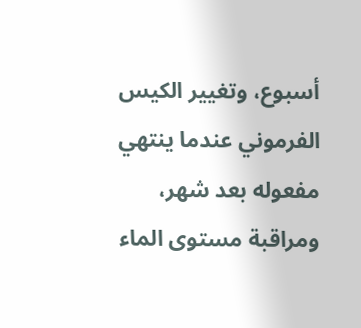أسبوع، وتغيير الكيس الفرموني عندما ينتهي مفعوله بعد شهر، ومراقبة مستوى الماء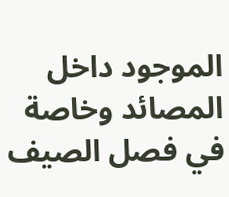الموجود داخل المصائد وخاصة في فصل الصيف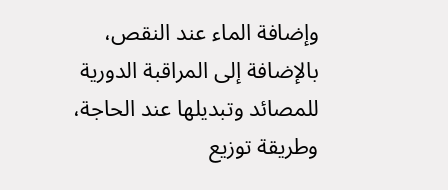وإضافة الماء عند النقص، بالإضافة إلى المراقبة الدورية للمصائد وتبديلها عند الحاجة، وطريقة توزيع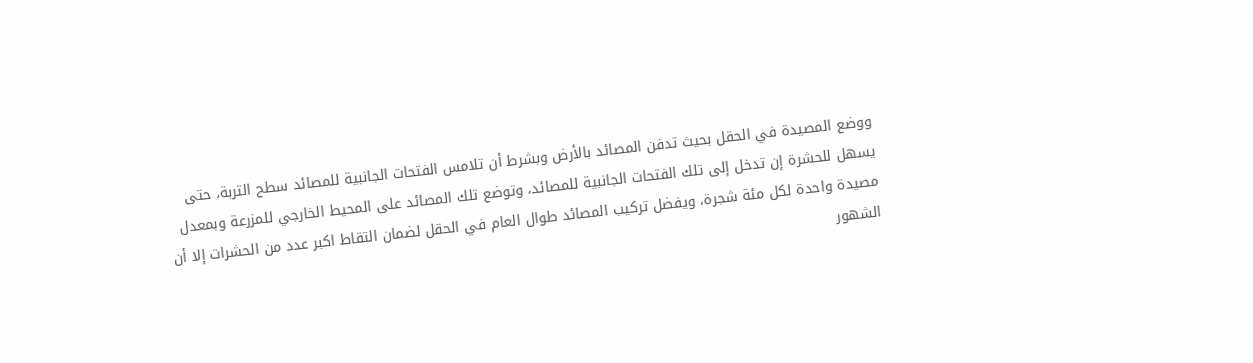ووضع المصيدة في الحقل بحيث تدفن المصائد بالأرض وبشرط أن تلامس الفتحات الجانبية للمصائد سطح التربة، حتى يسهل للحشرة إن تدخل إلى تلك الفتحات الجانبية للمصائد، وتوضع تلك المصائد على المحيط الخارجي للمزرعة وبمعدل مصيدة واحدة لكل مئة شجرة، ويفضل تركيب المصائد طوال العام في الحقل لضمان التقاط اكبر عدد من الحشرات إلا أن الشهور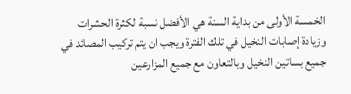الخمسة الأولى من بداية السنة هي الأفضل نسبة لكثرة الحشرات وزيادة إصابات النخيل في تلك الفترة ويجب ان يتم تركيب المصائد في جميع بساتين النخيل وبالتعاون مع جميع المزارعين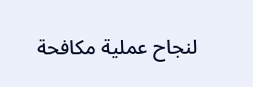لنجاح عملية مكافحة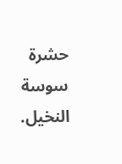حشرة سوسة النخيل.